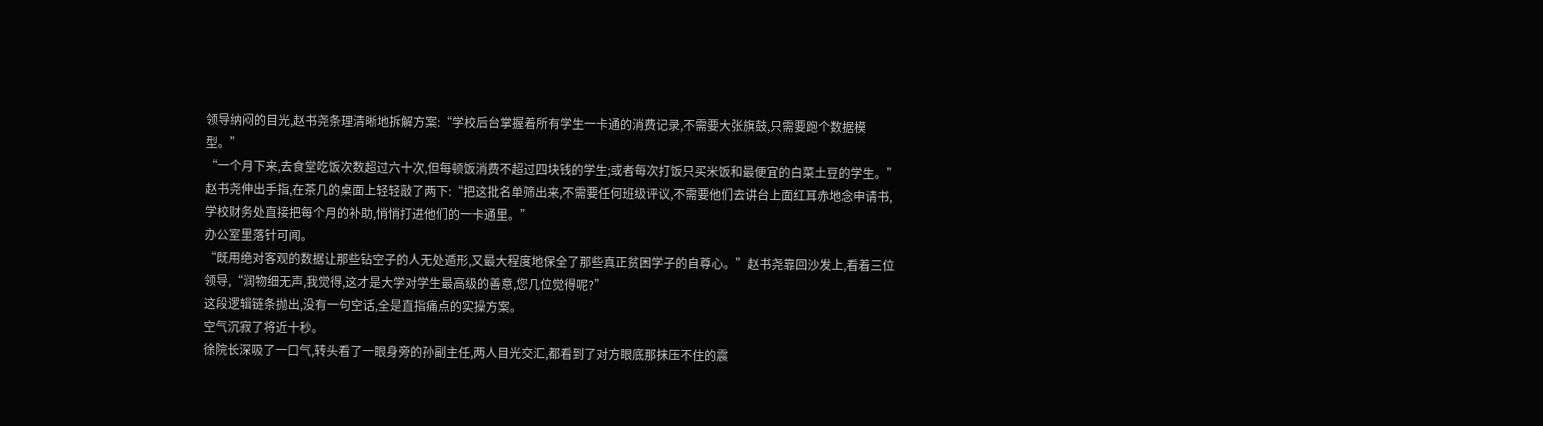领导纳闷的目光,赵书尧条理清晰地拆解方案:“学校后台掌握着所有学生一卡通的消费记录,不需要大张旗鼓,只需要跑个数据模型。”
“一个月下来,去食堂吃饭次数超过六十次,但每顿饭消费不超过四块钱的学生;或者每次打饭只买米饭和最便宜的白菜土豆的学生。”
赵书尧伸出手指,在茶几的桌面上轻轻敲了两下:“把这批名单筛出来,不需要任何班级评议,不需要他们去讲台上面红耳赤地念申请书,学校财务处直接把每个月的补助,悄悄打进他们的一卡通里。”
办公室里落针可闻。
“既用绝对客观的数据让那些钻空子的人无处遁形,又最大程度地保全了那些真正贫困学子的自尊心。”赵书尧靠回沙发上,看着三位领导,“润物细无声,我觉得,这才是大学对学生最高级的善意,您几位觉得呢?”
这段逻辑链条抛出,没有一句空话,全是直指痛点的实操方案。
空气沉寂了将近十秒。
徐院长深吸了一口气,转头看了一眼身旁的孙副主任,两人目光交汇,都看到了对方眼底那抹压不住的震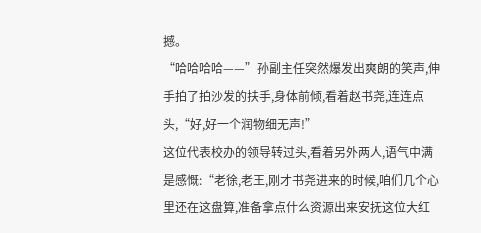撼。
“哈哈哈哈——”孙副主任突然爆发出爽朗的笑声,伸手拍了拍沙发的扶手,身体前倾,看着赵书尧,连连点头,“好,好一个润物细无声!”
这位代表校办的领导转过头,看着另外两人,语气中满是感慨:“老徐,老王,刚才书尧进来的时候,咱们几个心里还在这盘算,准备拿点什么资源出来安抚这位大红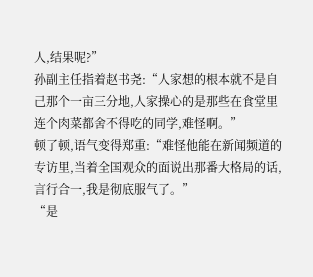人,结果呢?”
孙副主任指着赵书尧:“人家想的根本就不是自己那个一亩三分地,人家操心的是那些在食堂里连个肉菜都舍不得吃的同学,难怪啊。”
顿了顿,语气变得郑重:“难怪他能在新闻频道的专访里,当着全国观众的面说出那番大格局的话,言行合一,我是彻底服气了。”
“是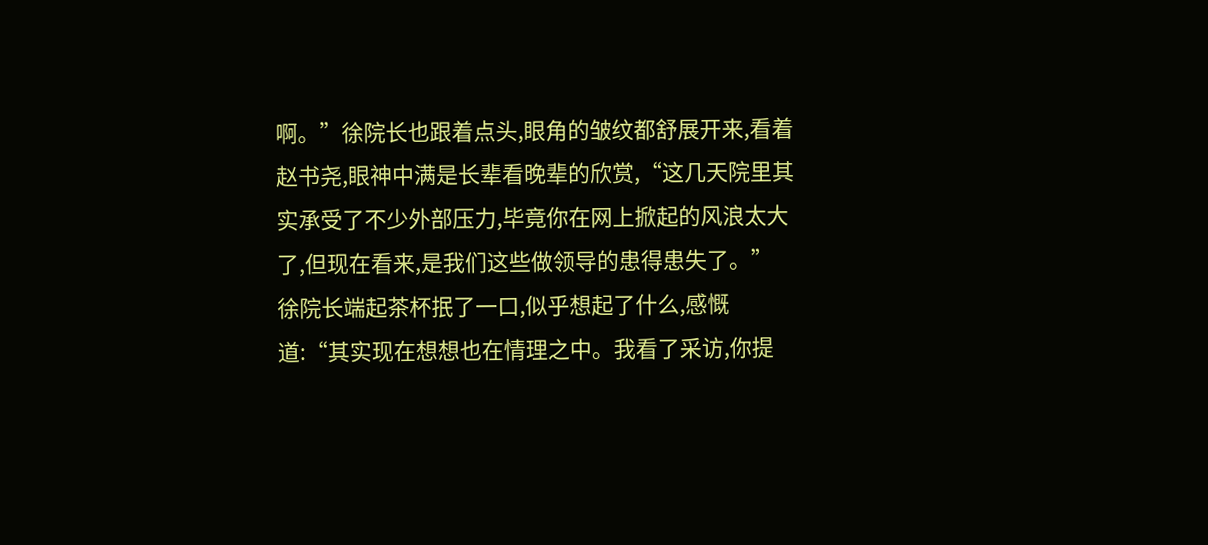啊。”徐院长也跟着点头,眼角的皱纹都舒展开来,看着赵书尧,眼神中满是长辈看晚辈的欣赏,“这几天院里其实承受了不少外部压力,毕竟你在网上掀起的风浪太大了,但现在看来,是我们这些做领导的患得患失了。”
徐院长端起茶杯抿了一口,似乎想起了什么,感慨道:“其实现在想想也在情理之中。我看了采访,你提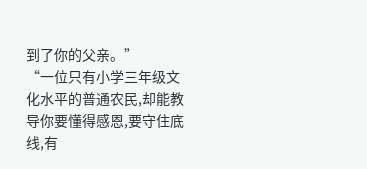到了你的父亲。”
“一位只有小学三年级文化水平的普通农民,却能教导你要懂得感恩,要守住底线,有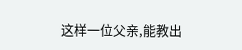这样一位父亲,能教出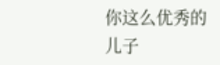你这么优秀的儿子